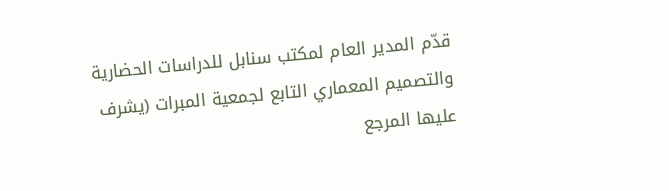قدّم المدير العام لمكتب سنابل للدراسات الحضارية والتصميم المعماري التابع لجمعية المبرات (يشرف عليها المرجع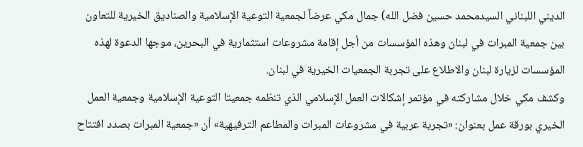الديني اللبناني السيدمحمد حسين فضل الله) جمال مكي عرضاً لجمعية التوعية الإسلامية والصناديق الخيرية للتعاون بين جمعية المبرات في لبنان وهذه المؤسسات من أجل إقامة مشروعات استثمارية في البحرين، موجها الدعوة لهذه المؤسسات لزيارة لبنان والاطلاع على تجربة الجمعيات الخيرية في لبنان.
وكشف مكي خلال مشاركته في مؤتمر إشكالات العمل الإسلامي الذي تنظمه جمعيتا التوعية الإسلامية وجمعية العمل الخيري بورقة عمل بعنوان: «تجربة عربية في مشروعات المبرات والمطاعم الترفيهية» أن «جمعية المبرات بصدد افتتاح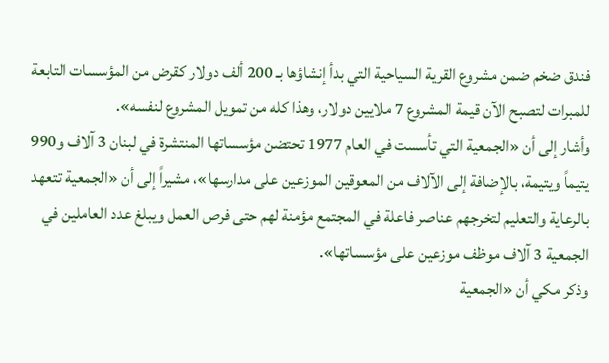فندق ضخم ضمن مشروع القرية السياحية التي بدأ إنشاؤها بـ 200 ألف دولار كقرض من المؤسسات التابعة للمبرات لتصبح الآن قيمة المشروع 7 ملايين دولار، وهذا كله من تمويل المشروع لنفسه».
وأشار إلى أن «الجمعية التي تأسست في العام 1977 تحتضن مؤسساتها المنتشرة في لبنان 3 آلاف و990 يتيماً ويتيمة، بالإضافة إلى الآلاف من المعوقين الموزعين على مدارسها»، مشيراً إلى أن «الجمعية تتعهد بالرعاية والتعليم لتخرجهم عناصر فاعلة في المجتمع مؤمنة لهم حتى فرص العمل ويبلغ عدد العاملين في الجمعية 3 آلاف موظف موزعين على مؤسساتها».
وذكر مكي أن «الجمعية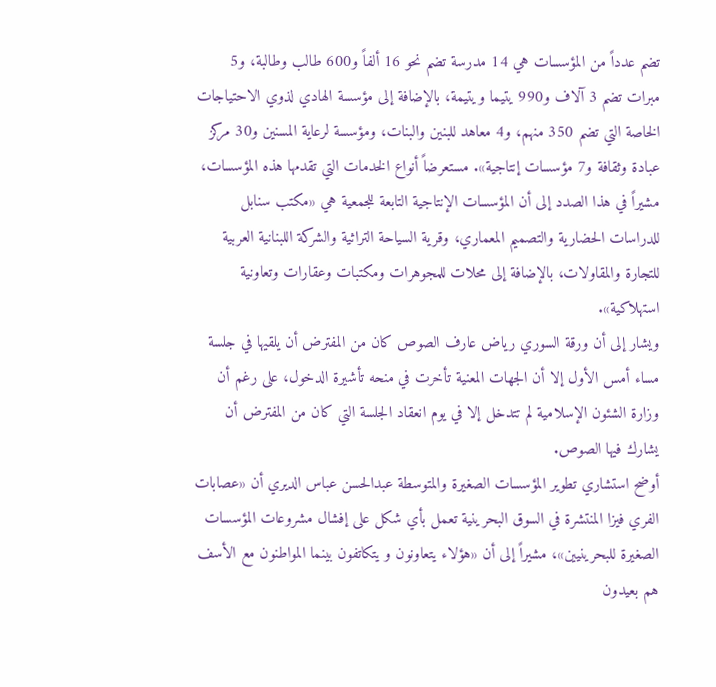تضم عدداً من المؤسسات هي 14 مدرسة تضم نحو 16 ألفاً و600 طالب وطالبة، و5 مبرات تضم 3 آلاف و990 يتيما ويتيمة، بالإضافة إلى مؤسسة الهادي لذوي الاحتياجات الخاصة التي تضم 350 منهم، و4 معاهد للبنين والبنات، ومؤسسة لرعاية المسنين و30 مركز عبادة وثقافة و7 مؤسسات إنتاجية». مستعرضاً أنواع الخدمات التي تقدمها هذه المؤسسات، مشيراً في هذا الصدد إلى أن المؤسسات الإنتاجية التابعة للجمعية هي «مكتب سنابل للدراسات الحضارية والتصميم المعماري، وقرية السياحة التراثية والشركة اللبنانية العربية للتجارة والمقاولات، بالإضافة إلى محلات للمجوهرات ومكتبات وعقارات وتعاونية استهلاكية».
ويشار إلى أن ورقة السوري رياض عارف الصوص كان من المفترض أن يلقيها في جلسة مساء أمس الأول إلا أن الجهات المعنية تأخرت في منحه تأشيرة الدخول، على رغم أن وزارة الشئون الإسلامية لم تتدخل إلا في يوم انعقاد الجلسة التي كان من المفترض أن يشارك فيها الصوص.
أوضح استشاري تطوير المؤسسات الصغيرة والمتوسطة عبدالحسن عباس الديري أن «عصابات الفري فيزا المنتشرة في السوق البحرينية تعمل بأي شكل على إفشال مشروعات المؤسسات الصغيرة للبحرينيين»، مشيراً إلى أن «هؤلاء يتعاونون و يتكاتفون بينما المواطنون مع الأسف هم بعيدون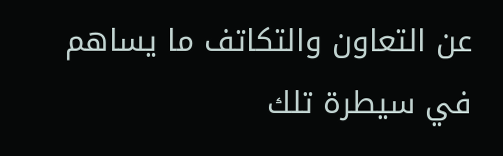عن التعاون والتكاتف ما يساهم في سيطرة تلك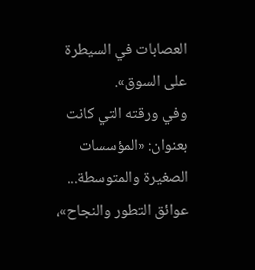العصابات في السيطرة على السوق».
وفي ورقته التي كانت بعنوان: «المؤسسات الصغيرة والمتوسطة... عوائق التطور والنجاح»،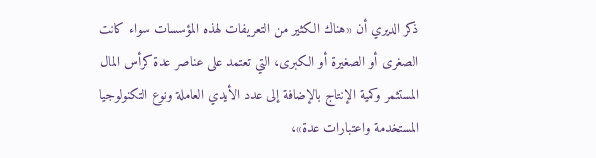ذكر الديري أن «هناك الكثير من التعريفات لهذه المؤسسات سواء كانت الصغرى أو الصغيرة أو الكبرى، التي تعتمد على عناصر عدة كرأس المال المستثمر وكمية الإنتاج بالإضافة إلى عدد الأيدي العاملة ونوع التكنولوجيا المستخدمة واعتبارات عدة»،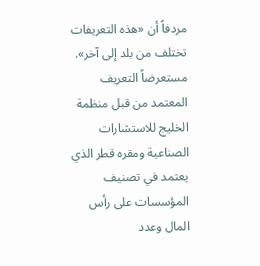مردفاً أن «هذه التعريفات تختلف من بلد إلى آخر». مستعرضاً التعريف المعتمد من قبل منظمة الخليج للاستشارات الصناعية ومقره قطر الذي يعتمد في تصنيف المؤسسات على رأس المال وعدد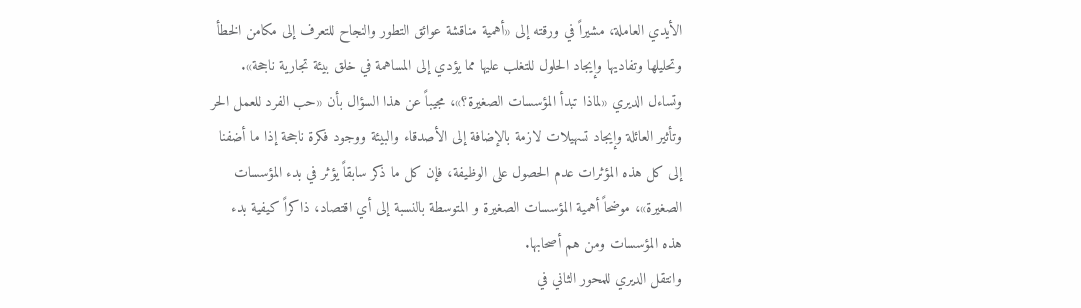الأيدي العاملة، مشيراً في ورقته إلى «أهمية مناقشة عوائق التطور والنجاح للتعرف إلى مكامن الخطأ وتحليلها وتفاديها وإيجاد الحلول للتغلب عليها مما يؤدي إلى المساهمة في خلق بيئة تجارية ناجحة».
وتساءل الديري «لماذا تبدأ المؤسسات الصغيرة؟»، مجيباً عن هذا السؤال بأن «حب الفرد للعمل الحر وتأثير العائلة وإيجاد تسهيلات لازمة بالإضافة إلى الأصدقاء والبيئة ووجود فكرة ناجحة إذا ما أضفنا إلى كل هذه المؤثرات عدم الحصول على الوظيفة، فإن كل ما ذكر سابقاً يؤثر في بدء المؤسسات الصغيرة»، موضحاً أهمية المؤسسات الصغيرة و المتوسطة بالنسبة إلى أي اقتصاد، ذاكراً كيفية بدء هذه المؤسسات ومن هم أصحابها.
وانتقل الديري للمحور الثاني في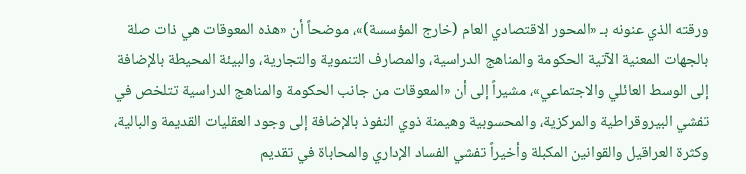ورقته الذي عنونه بـ «المحور الاقتصادي العام (خارج المؤسسة)»، موضحاً أن «هذه المعوقات هي ذات صلة بالجهات المعنية الآتية الحكومة والمناهج الدراسية، والمصارف التنموية والتجارية، والبيئة المحيطة بالإضافة إلى الوسط العائلي والاجتماعي»، مشيراً إلى أن «المعوقات من جانب الحكومة والمناهج الدراسية تتلخص في تفشي البيروقراطية والمركزية، والمحسوبية وهيمنة ذوي النفوذ بالإضافة إلى وجود العقليات القديمة والبالية، وكثرة العراقيل والقوانين المكبلة وأخيراً تفشي الفساد الإداري والمحاباة في تقديم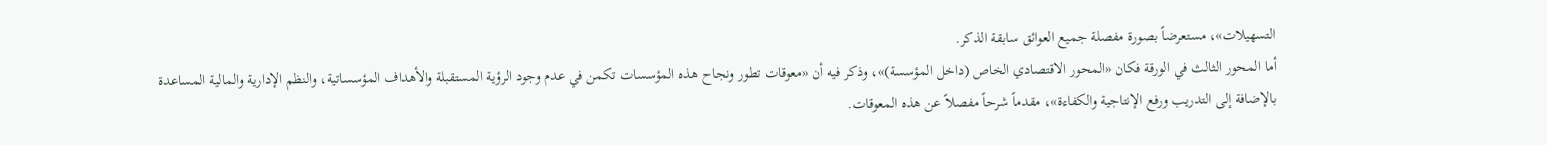التسهيلات»، مستعرضاً بصورة مفصلة جميع العوائق سابقة الذكر.
أما المحور الثالث في الورقة فكان «المحور الاقتصادي الخاص (داخل المؤسسة)»، وذكر فيه أن «معوقات تطور ونجاح هذه المؤسسات تكمن في عدم وجود الرؤية المستقبلة والأهداف المؤسساتية، والنظم الإدارية والمالية المساعدة بالإضافة إلى التدريب ورفع الإنتاجية والكفاءة»، مقدماً شرحاً مفصلاً عن هذه المعوقات.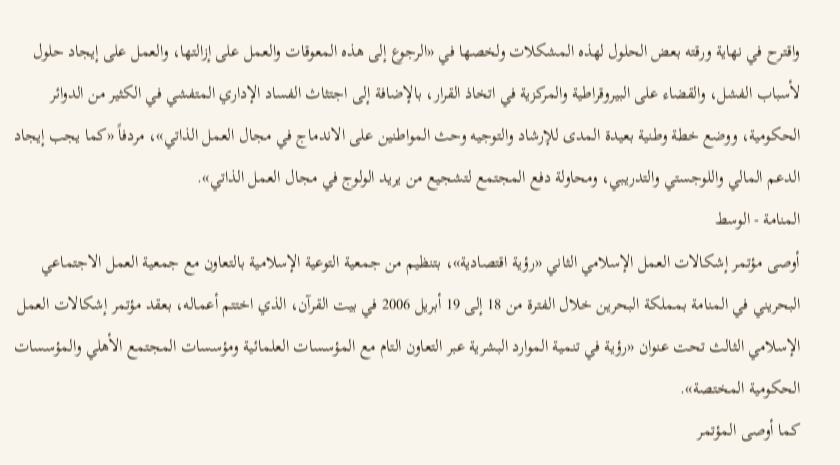واقترح في نهاية ورقته بعض الحلول لهذه المشكلات ولخصها في «الرجوع إلى هذه المعوقات والعمل على إزالتها، والعمل على إيجاد حلول لأسباب الفشل، والقضاء على البيروقراطية والمركزية في اتخاذ القرار، بالإضافة إلى اجتثاث الفساد الإداري المتفشي في الكثير من الدوائر الحكومية، ووضع خطة وطنية بعيدة المدى للإرشاد والتوجيه وحث المواطنين على الاندماج في مجال العمل الذاتي»، مردفاً «كما يجب إيجاد الدعم المالي واللوجستي والتدريبي، ومحاولة دفع المجتمع لتشجيع من يريد الولوج في مجال العمل الذاتي».
المنامة - الوسط
أوصى مؤتمر إشكالات العمل الإسلامي الثاني «رؤية اقتصادية»، بتنظيم من جمعية التوعية الإسلامية بالتعاون مع جمعية العمل الاجتماعي البحريني في المنامة بمملكة البحرين خلال الفترة من 18 إلى 19 أبريل 2006 في بيت القرآن، الذي اختتم أعماله، بعقد مؤتمر إشكالات العمل الإسلامي الثالث تحت عنوان «رؤية في تنمية الموارد البشرية عبر التعاون التام مع المؤسسات العلمائية ومؤسسات المجتمع الأهلي والمؤسسات الحكومية المختصة».
كما أوصى المؤتمر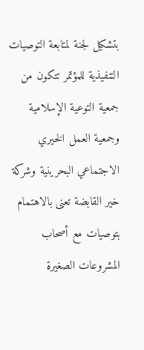بتشكيل لجنة لمتابعة التوصيات التنفيذية للمؤتمر تتكون من جمعية التوعية الإسلامية وجمعية العمل الخيري الاجتماعي البحرينية وشركة خير القابضة تعنى بالاهتمام بتوصيات مع أصحاب المشروعات الصغيرة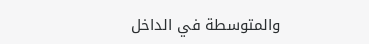والمتوسطة في الداخل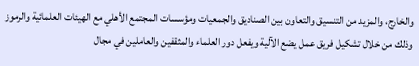والخارج، والمزيد من التنسيق والتعاون بين الصناديق والجمعيات ومؤسسات المجتمع الأهلي مع الهيئات العلمائية والرموز وذلك من خلال تشكيل فريق عمل يضع الآلية ويفعل دور العلماء والمثقفين والعاملين في مجال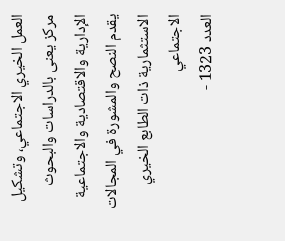العمل الخيري الاجتماعي، وتشكيل مركز يعنى بالدراسات والبحوث الإدارية والاقتصادية والاجتماعية يقدم النصح والمشورة في المجالات الاستثمارية ذات الطابع الخيري الاجتماعي
العدد 1323 -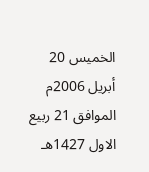الخميس 20 أبريل 2006م الموافق 21 ربيع الاول 1427هـ